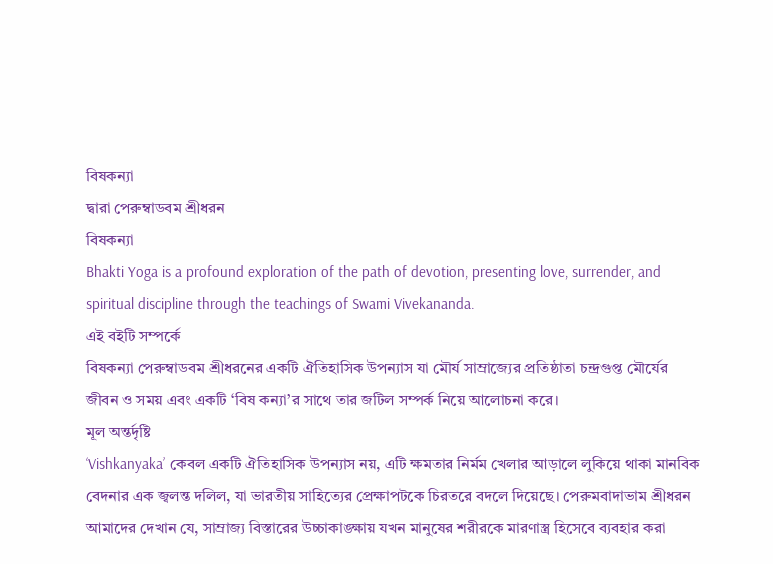বিষকন্যা
দ্বারা পেরুম্বাডবম শ্রীধরন
বিষকন্যা
Bhakti Yoga is a profound exploration of the path of devotion, presenting love, surrender, and spiritual discipline through the teachings of Swami Vivekananda.
এই বইটি সম্পর্কে
বিষকন্যা পেরুম্বাডবম শ্রীধরনের একটি ঐতিহাসিক উপন্যাস যা মৌর্য সাম্রাজ্যের প্রতিষ্ঠাতা চন্দ্রগুপ্ত মৌর্যের জীবন ও সময় এবং একটি ‘বিষ কন্যা’র সাথে তার জটিল সম্পর্ক নিয়ে আলোচনা করে।
মূল অন্তর্দৃষ্টি
‘Vishkanyaka’ কেবল একটি ঐতিহাসিক উপন্যাস নয়, এটি ক্ষমতার নির্মম খেলার আড়ালে লুকিয়ে থাকা মানবিক বেদনার এক জ্বলন্ত দলিল, যা ভারতীয় সাহিত্যের প্রেক্ষাপটকে চিরতরে বদলে দিয়েছে। পেরুমবাদাভাম শ্রীধরন আমাদের দেখান যে, সাম্রাজ্য বিস্তারের উচ্চাকাঙ্ক্ষায় যখন মানুষের শরীরকে মারণাস্ত্র হিসেবে ব্যবহার করা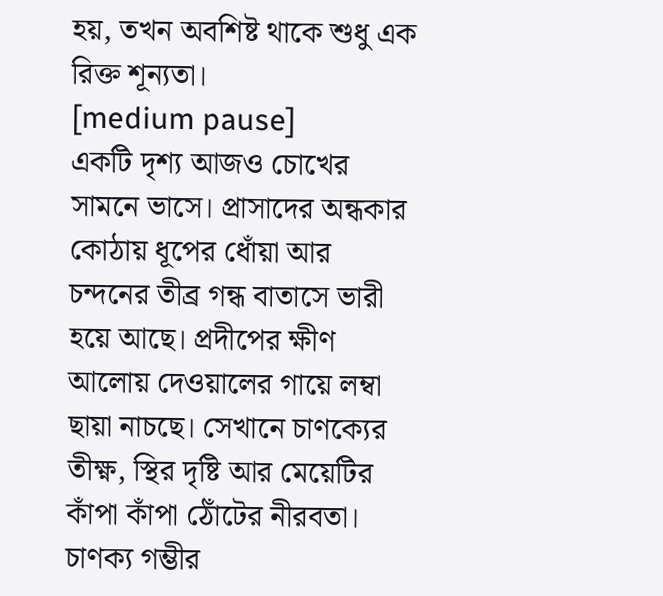হয়, তখন অবশিষ্ট থাকে শুধু এক রিক্ত শূন্যতা।
[medium pause]
একটি দৃশ্য আজও চোখের সামনে ভাসে। প্রাসাদের অন্ধকার কোঠায় ধূপের ধোঁয়া আর চন্দনের তীব্র গন্ধ বাতাসে ভারী হয়ে আছে। প্রদীপের ক্ষীণ আলোয় দেওয়ালের গায়ে লম্বা ছায়া নাচছে। সেখানে চাণক্যের তীক্ষ্ণ, স্থির দৃষ্টি আর মেয়েটির কাঁপা কাঁপা ঠোঁটের নীরবতা। চাণক্য গম্ভীর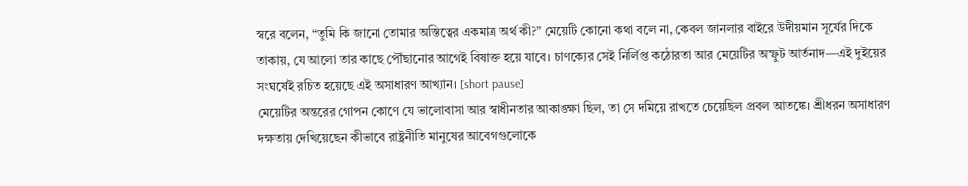স্বরে বলেন, “তুমি কি জানো তোমার অস্তিত্বের একমাত্র অর্থ কী?” মেয়েটি কোনো কথা বলে না, কেবল জানলার বাইরে উদীয়মান সূর্যের দিকে তাকায়, যে আলো তার কাছে পৌঁছানোর আগেই বিষাক্ত হয়ে যাবে। চাণক্যের সেই নির্লিপ্ত কঠোরতা আর মেয়েটির অস্ফুট আর্তনাদ—এই দুইয়ের সংঘর্ষেই রচিত হয়েছে এই অসাধারণ আখ্যান। [short pause]
মেয়েটির অন্তরের গোপন কোণে যে ভালোবাসা আর স্বাধীনতার আকাঙ্ক্ষা ছিল, তা সে দমিয়ে রাখতে চেয়েছিল প্রবল আতঙ্কে। শ্রীধরন অসাধারণ দক্ষতায় দেখিয়েছেন কীভাবে রাষ্ট্রনীতি মানুষের আবেগগুলোকে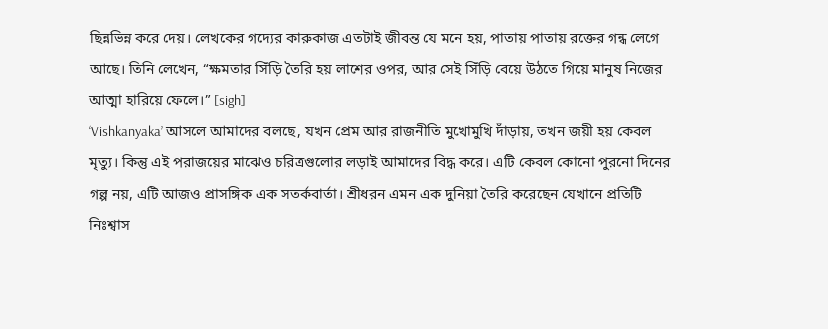ছিন্নভিন্ন করে দেয়। লেখকের গদ্যের কারুকাজ এতটাই জীবন্ত যে মনে হয়, পাতায় পাতায় রক্তের গন্ধ লেগে আছে। তিনি লেখেন, “ক্ষমতার সিঁড়ি তৈরি হয় লাশের ওপর, আর সেই সিঁড়ি বেয়ে উঠতে গিয়ে মানুষ নিজের আত্মা হারিয়ে ফেলে।” [sigh]
‘Vishkanyaka’ আসলে আমাদের বলছে, যখন প্রেম আর রাজনীতি মুখোমুখি দাঁড়ায়, তখন জয়ী হয় কেবল মৃত্যু। কিন্তু এই পরাজয়ের মাঝেও চরিত্রগুলোর লড়াই আমাদের বিদ্ধ করে। এটি কেবল কোনো পুরনো দিনের গল্প নয়, এটি আজও প্রাসঙ্গিক এক সতর্কবার্তা। শ্রীধরন এমন এক দুনিয়া তৈরি করেছেন যেখানে প্রতিটি নিঃশ্বাস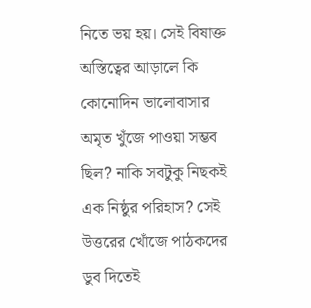নিতে ভয় হয়। সেই বিষাক্ত অস্তিত্বের আড়ালে কি কোনোদিন ভালোবাসার অমৃত খুঁজে পাওয়া সম্ভব ছিল? নাকি সবটুকু নিছকই এক নিষ্ঠুর পরিহাস? সেই উত্তরের খোঁজে পাঠকদের ডুব দিতেই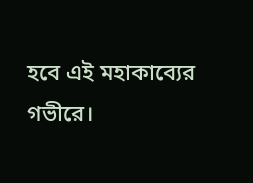হবে এই মহাকাব্যের গভীরে।